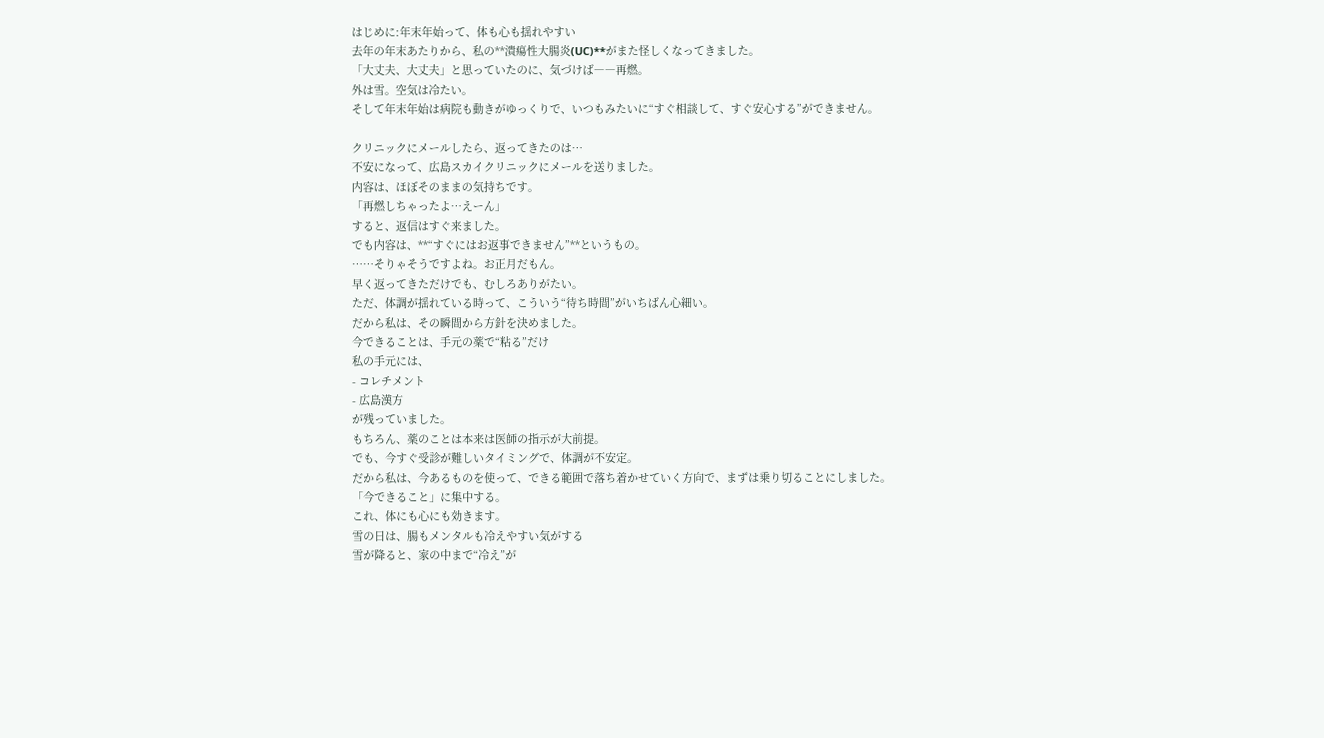はじめに:年末年始って、体も心も揺れやすい
去年の年末あたりから、私の**潰瘍性大腸炎(UC)**がまた怪しくなってきました。
「大丈夫、大丈夫」と思っていたのに、気づけば――再燃。
外は雪。空気は冷たい。
そして年末年始は病院も動きがゆっくりで、いつもみたいに“すぐ相談して、すぐ安心する”ができません。

クリニックにメールしたら、返ってきたのは…
不安になって、広島スカイクリニックにメールを送りました。
内容は、ほぼそのままの気持ちです。
「再燃しちゃったよ…えーん」
すると、返信はすぐ来ました。
でも内容は、**“すぐにはお返事できません”**というもの。
……そりゃそうですよね。お正月だもん。
早く返ってきただけでも、むしろありがたい。
ただ、体調が揺れている時って、こういう“待ち時間”がいちばん心細い。
だから私は、その瞬間から方針を決めました。
今できることは、手元の薬で“粘る”だけ
私の手元には、
- コレチメント
- 広島漢方
が残っていました。
もちろん、薬のことは本来は医師の指示が大前提。
でも、今すぐ受診が難しいタイミングで、体調が不安定。
だから私は、今あるものを使って、できる範囲で落ち着かせていく方向で、まずは乗り切ることにしました。
「今できること」に集中する。
これ、体にも心にも効きます。
雪の日は、腸もメンタルも冷えやすい気がする
雪が降ると、家の中まで“冷え”が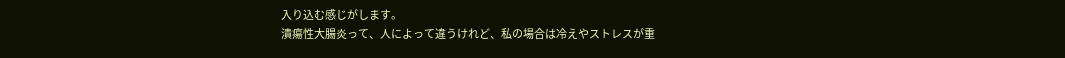入り込む感じがします。
潰瘍性大腸炎って、人によって違うけれど、私の場合は冷えやストレスが重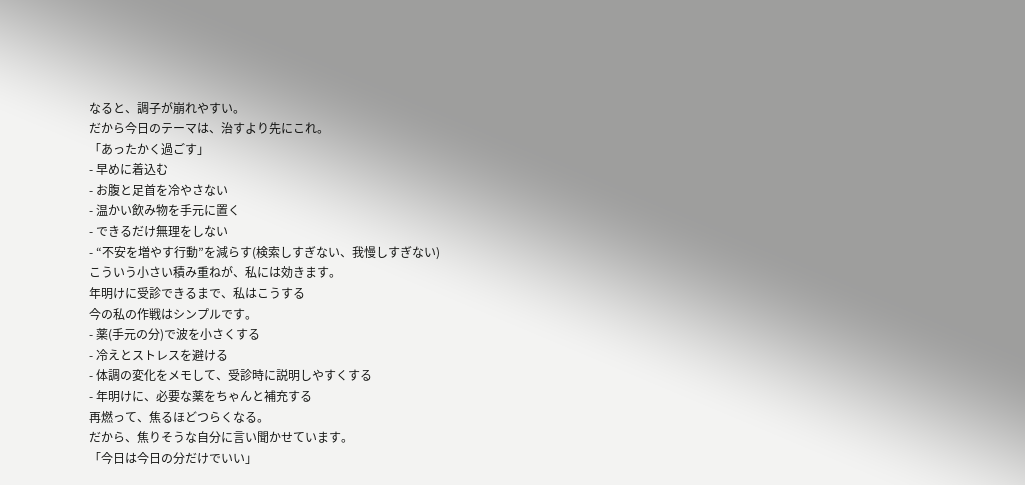なると、調子が崩れやすい。
だから今日のテーマは、治すより先にこれ。
「あったかく過ごす」
- 早めに着込む
- お腹と足首を冷やさない
- 温かい飲み物を手元に置く
- できるだけ無理をしない
- “不安を増やす行動”を減らす(検索しすぎない、我慢しすぎない)
こういう小さい積み重ねが、私には効きます。
年明けに受診できるまで、私はこうする
今の私の作戦はシンプルです。
- 薬(手元の分)で波を小さくする
- 冷えとストレスを避ける
- 体調の変化をメモして、受診時に説明しやすくする
- 年明けに、必要な薬をちゃんと補充する
再燃って、焦るほどつらくなる。
だから、焦りそうな自分に言い聞かせています。
「今日は今日の分だけでいい」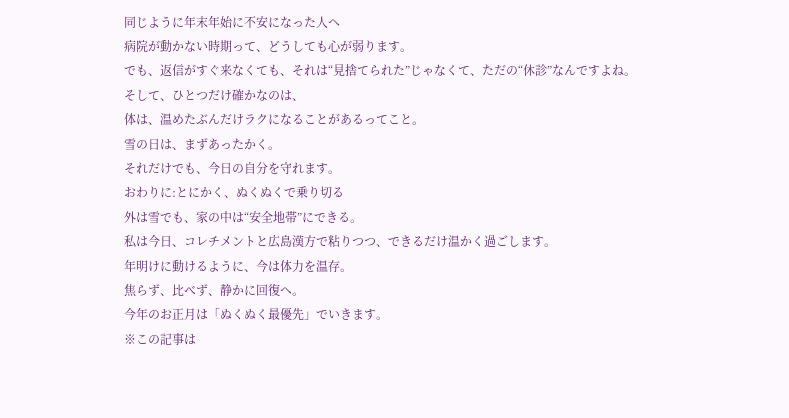同じように年末年始に不安になった人へ
病院が動かない時期って、どうしても心が弱ります。
でも、返信がすぐ来なくても、それは“見捨てられた”じゃなくて、ただの“休診”なんですよね。
そして、ひとつだけ確かなのは、
体は、温めたぶんだけラクになることがあるってこと。
雪の日は、まずあったかく。
それだけでも、今日の自分を守れます。
おわりに:とにかく、ぬくぬくで乗り切る
外は雪でも、家の中は“安全地帯”にできる。
私は今日、コレチメントと広島漢方で粘りつつ、できるだけ温かく過ごします。
年明けに動けるように、今は体力を温存。
焦らず、比べず、静かに回復へ。
今年のお正月は「ぬくぬく最優先」でいきます。
※この記事は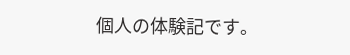個人の体験記です。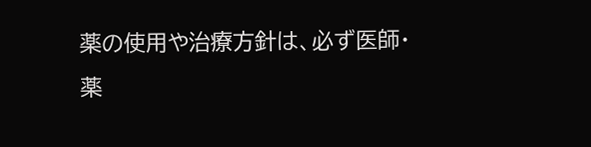薬の使用や治療方針は、必ず医師・薬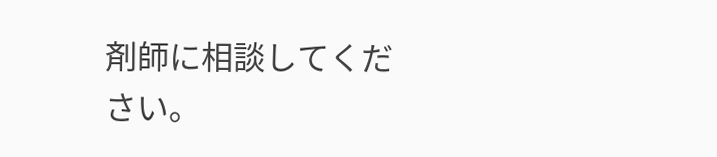剤師に相談してください。